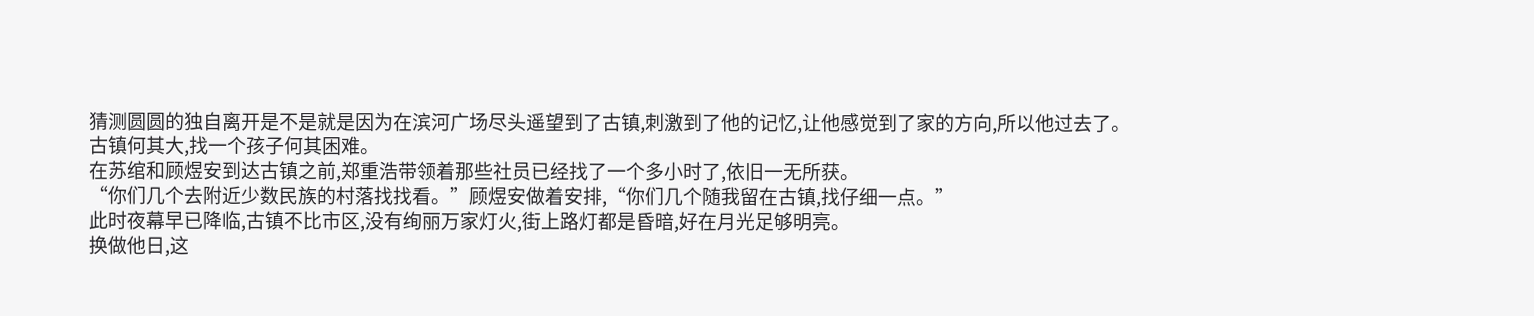猜测圆圆的独自离开是不是就是因为在滨河广场尽头遥望到了古镇,刺激到了他的记忆,让他感觉到了家的方向,所以他过去了。
古镇何其大,找一个孩子何其困难。
在苏绾和顾煜安到达古镇之前,郑重浩带领着那些社员已经找了一个多小时了,依旧一无所获。
“你们几个去附近少数民族的村落找找看。”顾煜安做着安排,“你们几个随我留在古镇,找仔细一点。”
此时夜幕早已降临,古镇不比市区,没有绚丽万家灯火,街上路灯都是昏暗,好在月光足够明亮。
换做他日,这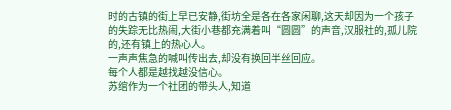时的古镇的街上早已安静,街坊全是各在各家闲聊,这天却因为一个孩子的失踪无比热闹,大街小巷都充满着叫“圆圆”的声音,汉服社的,孤儿院的,还有镇上的热心人。
一声声焦急的喊叫传出去,却没有换回半丝回应。
每个人都是越找越没信心。
苏绾作为一个社团的带头人,知道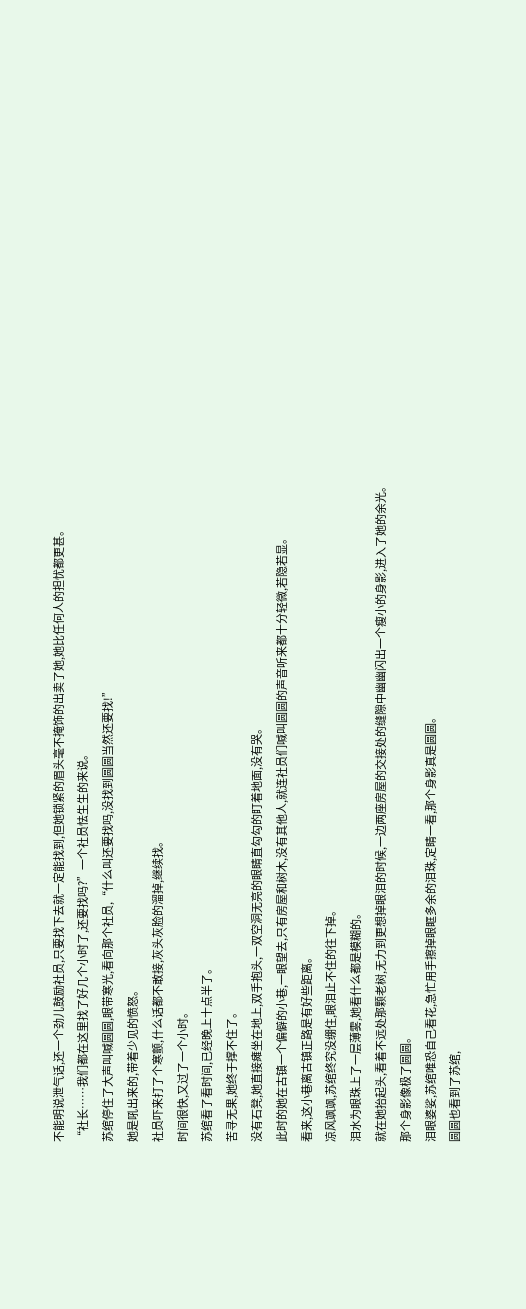不能明说泄气话,还一个劲儿鼓励社员,只要找下去就一定能找到,但她锁紧的眉头毫不掩饰的出卖了她,她比任何人的担忧都更甚。
“社长……我们都在这里找了好几个小时了,还要找吗?”一个社员怯生生的来说。
苏绾停住了大声叫喊圆圆,眼带寒光,看向那个社员,“什么叫还要找吗,没找到圆圆当然还要找!”
她是吼出来的,带着少见的愤怒。
社员吓来打了个寒颤,什么话都不敢接,灰头灰脸的溜掉,继续找。
时间很快,又过了一个小时。
苏绾看了看时间,已经晚上十点半了。
苦寻无果,她终于撑不住了。
没有石凳,她直接瘫坐在地上,双手抱头,一双空洞无亮的眼睛直勾勾的盯着地面,没有哭。
此时的她在古镇一个偏僻的小巷,一眼望去,只有房屋和树木,没有其他人,就连社员们喊叫圆圆的声音听来都十分轻微,若隐若显。
看来,这小巷离古镇正路是有好些距离。
凉风飒飒,苏绾终究没绷住,眼泪止不住的往下掉。
泪水为眼珠上了一层薄雾,她看什么都是模糊的。
就在她抬起头,看着不远处那颗老树,无力到更想掉眼泪的时候,一边两座房屋的交接处的缝隙中幽幽闪出一个瘦小的身影,进入了她的余光。
那个身影像极了圆圆。
泪眼婆娑,苏绾唯恐自己看花,急忙用手擦掉眼眶多余的泪珠,定睛一看,那个身影真是圆圆。
圆圆也看到了苏绾,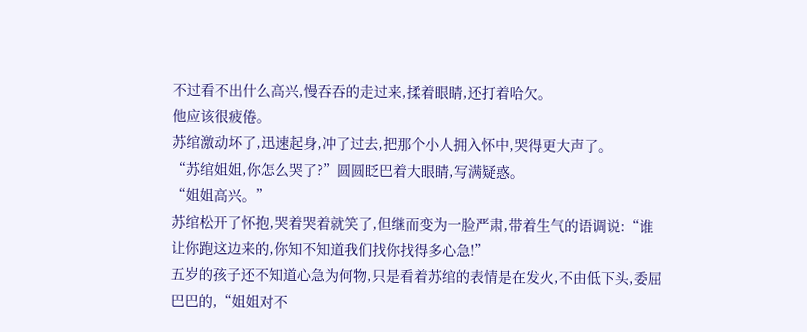不过看不出什么高兴,慢吞吞的走过来,揉着眼睛,还打着哈欠。
他应该很疲倦。
苏绾激动坏了,迅速起身,冲了过去,把那个小人拥入怀中,哭得更大声了。
“苏绾姐姐,你怎么哭了?”圆圆眨巴着大眼睛,写满疑惑。
“姐姐高兴。”
苏绾松开了怀抱,哭着哭着就笑了,但继而变为一脸严肃,带着生气的语调说:“谁让你跑这边来的,你知不知道我们找你找得多心急!”
五岁的孩子还不知道心急为何物,只是看着苏绾的表情是在发火,不由低下头,委屈巴巴的,“姐姐对不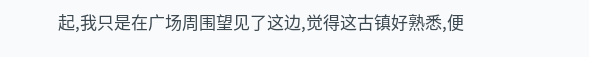起,我只是在广场周围望见了这边,觉得这古镇好熟悉,便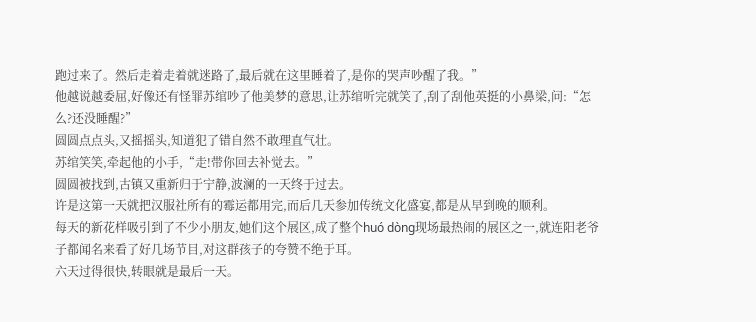跑过来了。然后走着走着就迷路了,最后就在这里睡着了,是你的哭声吵醒了我。”
他越说越委屈,好像还有怪罪苏绾吵了他美梦的意思,让苏绾听完就笑了,刮了刮他英挺的小鼻梁,问:“怎么?还没睡醒?”
圆圆点点头,又摇摇头,知道犯了错自然不敢理直气壮。
苏绾笑笑,牵起他的小手,“走!带你回去补觉去。”
圆圆被找到,古镇又重新归于宁静,波澜的一天终于过去。
许是这第一天就把汉服社所有的霉运都用完,而后几天参加传统文化盛宴,都是从早到晚的顺利。
每天的新花样吸引到了不少小朋友,她们这个展区,成了整个huó dòng现场最热闹的展区之一,就连阳老爷子都闻名来看了好几场节目,对这群孩子的夸赞不绝于耳。
六天过得很快,转眼就是最后一天。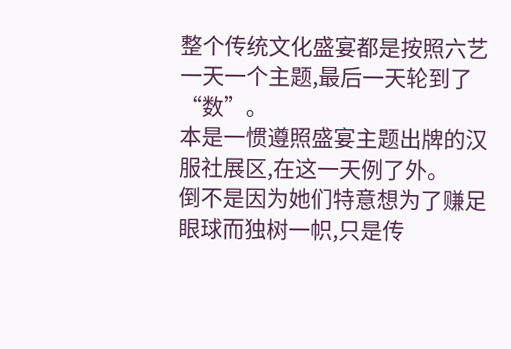整个传统文化盛宴都是按照六艺一天一个主题,最后一天轮到了“数”。
本是一惯遵照盛宴主题出牌的汉服社展区,在这一天例了外。
倒不是因为她们特意想为了赚足眼球而独树一帜,只是传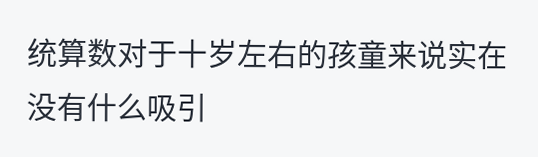统算数对于十岁左右的孩童来说实在没有什么吸引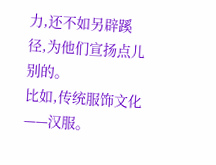力,还不如另辟蹊径,为他们宣扬点儿别的。
比如,传统服饰文化——汉服。